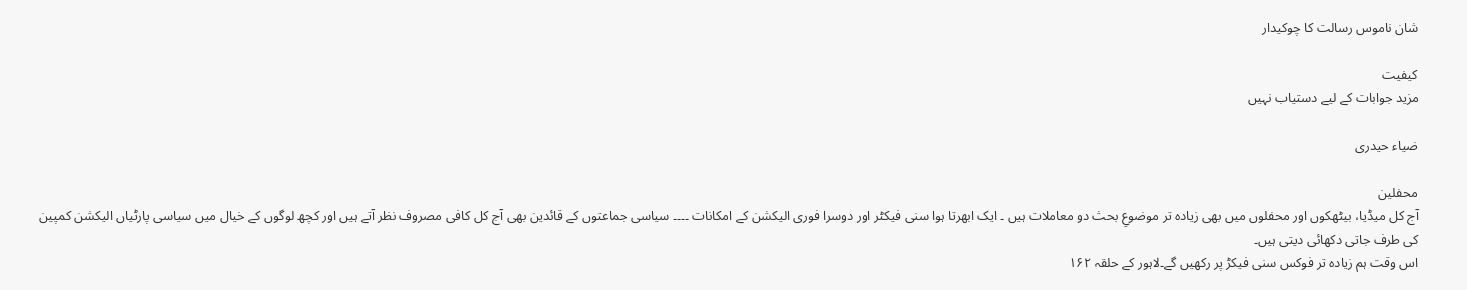شان ناموس رسالت کا چوکیدار

کیفیت
مزید جوابات کے لیے دستیاب نہیں

ضیاء حیدری

محفلین
آج کل میڈیا، بیٹھکوں اور محفلوں میں بھی زیادہ تر موضوعِ بحث دو معاملات ہیں ۔ ایک ابھرتا ہوا سنی فیکٹر اور دوسرا فوری الیکشن کے امکانات ۔۔۔۔ سیاسی جماعتوں کے قائدین بھی آج کل کافی مصروف نظر آتے ہیں اور کچھ لوگوں کے خیال میں سیاسی پارٹیاں الیکشن کمپین کی طرف جاتی دکھائی دیتی ہیں۔
اس وقت ہم زیادہ تر فوکس سنی فیکڑ پر رکھیں گے۔لاہور کے حلقہ ۱۶۲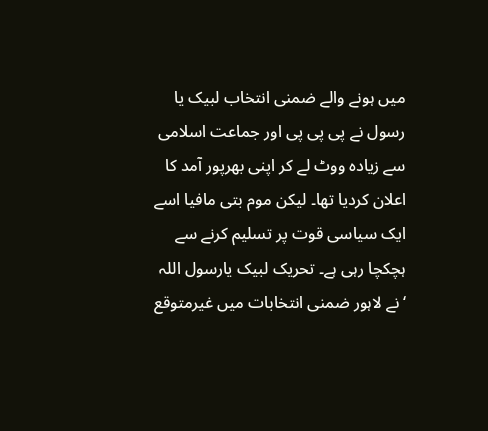میں ہونے والے ضمنی انتخاب لبیک یا رسول نے پی پی پی اور جماعت اسلامی سے زیادہ ووٹ لے کر اپنی بھرپور آمد کا اعلان کردیا تھا۔ لیکن موم بتی مافیا اسے ایک سیاسی قوت پر تسلیم کرنے سے ہچکچا رہی ہے۔ تحریک لبیک یارسول اللہ ‘نے لاہور ضمنی انتخابات میں غیرمتوقع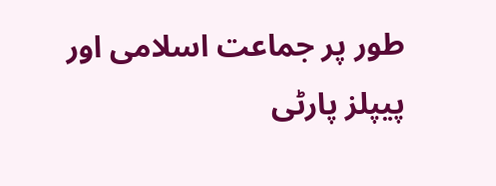طور پر جماعت اسلامی اور پیپلز پارٹی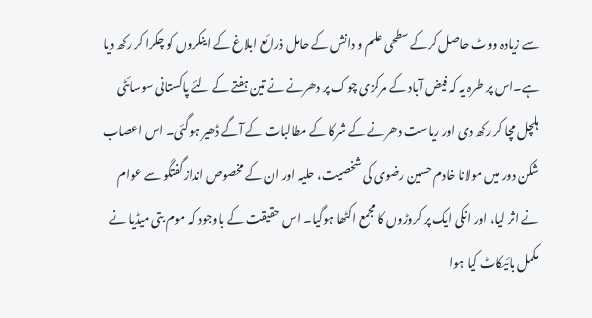سے زیادہ ووٹ حاصل کرکے سطحی علم و دانش کے حامل ذرائع ابلاغ کے اینکروں کو چکرا کر رکھ دیا ہے۔اس پر طرہ یہ کہ فیض آباد کے مرکزی چوک پر دھرنے نے تین ہفتے کے لئے پاکستانی سوسائٹی ہلچل مچا کر رکھ دی اور ریاست دھرنے کے شرکا کے مطالبات کے آگے ڈھیر ہوگئی۔ اس اعصاب شکن دور میں مولانا خادم حسین رضوی کی شخصیت، حلیہ اور ان کے مخصوص اندازگفتگو سے عوام نے اثر لیا، اور انکی ایک پر کروڑوں کا مجمع اکٹھا ہوگیا۔ اس حقیقت کے باوجود کہ موم بتی میڈیا نے مکمل بائیکاٹ کیا ہوا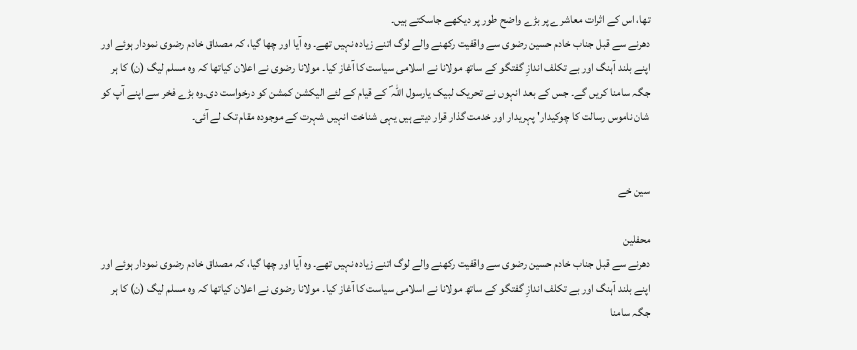تھا، اس کے اثرات معاشرے پر بڑے واضح طور پر دیکھے جاسکتے ہیں۔
دھرنے سے قبل جناب خادم حسین رضوی سے واقفیت رکھنے والے لوگ اتنے زیادہ نہیں تھے۔ وہ آیا اور چھا گیا، کہ مصداق خادم رضوی نمودار ہوئے اور اپنے بلند آہنگ اور بے تکلف اندازِ گفتگو کے ساتھ مولانا نے اسلامی سیاست کا آغاز کیا۔ مولانا رضوی نے اعلان کیاتھا کہ وہ مسلم لیگ (ن) کا ہر جگہ سامنا کریں گے۔ جس کے بعد انہوں نے تحریک لبیک یارسول اللہ ؐ کے قیام کے لئے الیکشن کمشن کو درخواست دی۔وہ بڑے فخر سے اپنے آپ کو شان ناموس رسالت کا چوکیدار' پہریدار اور خدمت گذار قرار دیتے ہیں یہی شناخت انہیں شہرت کے موجودہ مقام تک لے آئی۔


سین خے

محفلین
دھرنے سے قبل جناب خادم حسین رضوی سے واقفیت رکھنے والے لوگ اتنے زیادہ نہیں تھے۔ وہ آیا اور چھا گیا، کہ مصداق خادم رضوی نمودار ہوئے اور اپنے بلند آہنگ اور بے تکلف اندازِ گفتگو کے ساتھ مولانا نے اسلامی سیاست کا آغاز کیا۔ مولانا رضوی نے اعلان کیاتھا کہ وہ مسلم لیگ (ن) کا ہر جگہ سامنا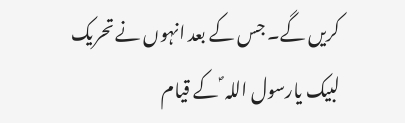کریں گے۔ جس کے بعد انہوں نے تحریک لبیک یارسول اللہ ؐ کے قیام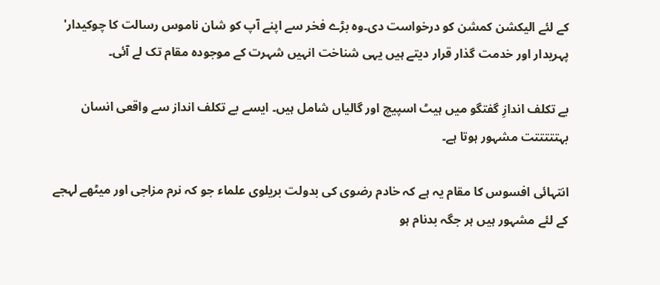کے لئے الیکشن کمشن کو درخواست دی۔وہ بڑے فخر سے اپنے آپ کو شان ناموس رسالت کا چوکیدار' پہریدار اور خدمت گذار قرار دیتے ہیں یہی شناخت انہیں شہرت کے موجودہ مقام تک لے آئی۔

بے تکلف اندازِ گفتگو میں ہیٹ اسپیچ اور گالیاں شامل ہیں۔ ایسے بے تکلف انداز سے واقعی انسان بہتتتتتت مشہور ہوتا ہے۔

انتہائی افسوس کا مقام یہ ہے کہ خادم رضوی کی بدولت بریلوی علماء جو کہ نرم مزاجی اور میٹھے لہجے کے لئے مشہور ہیں ہر جگہ بدنام ہو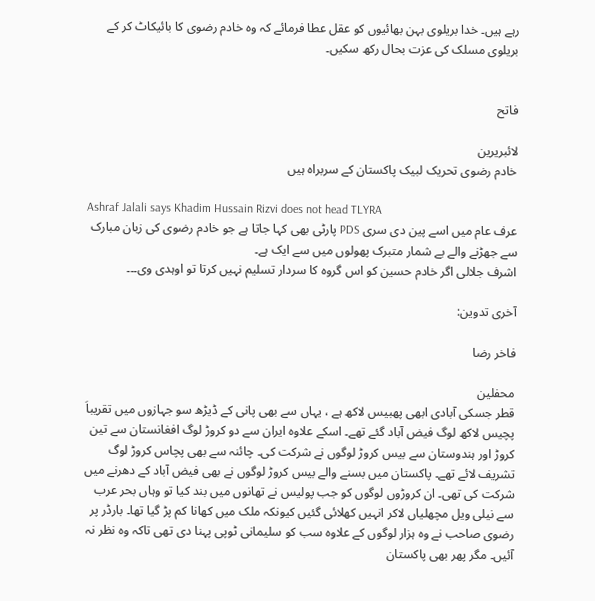رہے ہیں۔ خدا بریلوی بہن بھائیوں کو عقل عطا فرمائے کہ وہ خادم رضوی کا بائیکاٹ کر کے بریلوی مسلک کی عزت بحال رکھ سکیں۔


فاتح

لائبریرین
خادم رضوی تحریک لبیک پاکستان کے سربراہ ہیں

Ashraf Jalali says Khadim Hussain Rizvi does not head TLYRA
عرف عام میں اسے پین دی سری PDS پارٹی بھی کہا جاتا ہے جو خادم رضوی کی زبان مبارک سے جھڑنے والے بے شمار متبرک پھولوں میں سے ایک ہے۔
اشرف جلالی اگر خادم حسین کو اس گروہ کا سردار تسلیم نہیں کرتا تو اوہدی وی۔۔۔

آخری تدوین:

فاخر رضا

محفلین
قطر جسکی آبادی ابھی پھبیس لاکھ ہے ، یہاں سے بھی پانی کے ڈیڑھ سو جہازوں میں تقریباَ پچیس لاکھ لوگ فیض آباد گئے تھے۔ اسکے علاوہ ایران سے دو کروڑ لوگ افغانستان سے تین کروڑ اور ہندوستان سے بیس کروڑ لوگوں نے شرکت کی۔ چائنہ سے بھی پچاس کروڑ لوگ تشریف لائے تھے۔ پاکستان میں بسنے والے بیس کروڑ لوگوں نے بھی فیض آباد کے دھرنے میں شرکت کی تھی۔ ان کروڑوں لوگوں کو جب پولیس نے تھانوں میں بند کیا تو وہاں بحر عرب سے نیلی ویل مچھلیاں لاکر انہیں کھلائی گئیں کیونکہ ملک میں کھانا کم پڑ گیا تھا۔ بارڈر پر رضوی صاحب نے وہ ہزار لوگوں کے علاوہ سب کو سلیمانی ٹوپی پہنا دی تھی تاکہ وہ نظر نہ آئیں۔ مگر پھر بھی پاکستان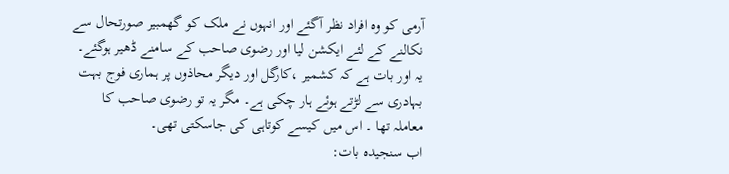آرمی کو وہ افراد نظر آگئے اور انہوں نے ملک کو گھمبیر صورتحال سے نکالنے کے لئے ایکشن لیا اور رضوی صاحب کے سامنے ڈھیر ہوگئے۔ یہ اور بات ہے کہ کشمیر ،کارگل اور دیگر محاذوں پر ہماری فوج بہت بہادری سے لڑتے ہوئے ہار چکی ہے۔ مگر یہ تو رضوی صاحب کا معاملہ تھا ۔ اس میں کیسے کوتاہی کی جاسکتی تھی۔
اب سنجیدہ بات: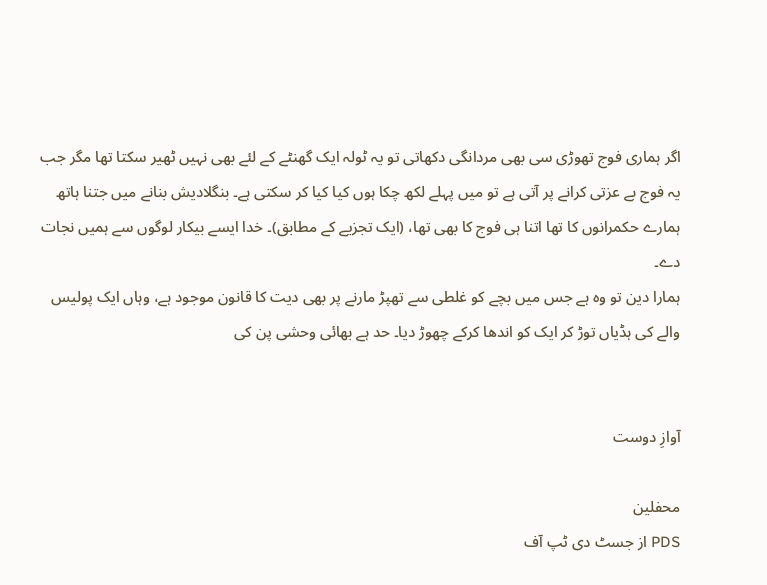اگر ہماری فوج تھوڑی سی بھی مردانگی دکھاتی تو یہ ٹولہ ایک گھنٹے کے لئے بھی نہیں ٹھیر سکتا تھا مگر جب یہ فوج بے عزتی کرانے پر آتی ہے تو میں پہلے لکھ چکا ہوں کیا کیا کر سکتی ہے۔ بنگلادیش بنانے میں جتنا ہاتھ ہمارے حکمرانوں کا تھا اتنا ہی فوج کا بھی تھا، (ایک تجزیے کے مطابق)۔ خدا ایسے بیکار لوگوں سے ہمیں نجات دے۔
ہمارا دین تو وہ ہے جس میں بچے کو غلطی سے تھپڑ مارنے پر بھی دیت کا قانون موجود ہے، وہاں ایک پولیس والے کی ہڈیاں توڑ کر ایک کو اندھا کرکے چھوڑ دیا۔ حد ہے بھائی وحشی پن کی


آوازِ دوست

محفلین
PDS از جسٹ دی ٹپ آف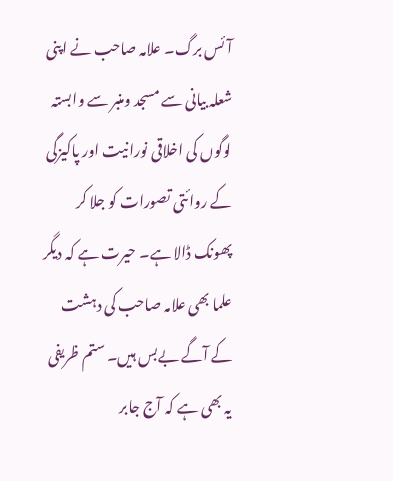آئس برگ۔ علامہ صاحب نے اپنی شعلہ بیانی سے مسجد ومنبر سے وابستہ لوگوں کی اخلاقی نورانیت اور پاکیزگی کے روائتی تصورات کو جلا کر پھونک ڈالا ہے۔ حیرت ہے کہ دیگر علما بھی علامہ صاحب کی دہشت کے آگے بےبس ہیں۔ ستم ظریفی یہ بھی ہے کہ آج جابر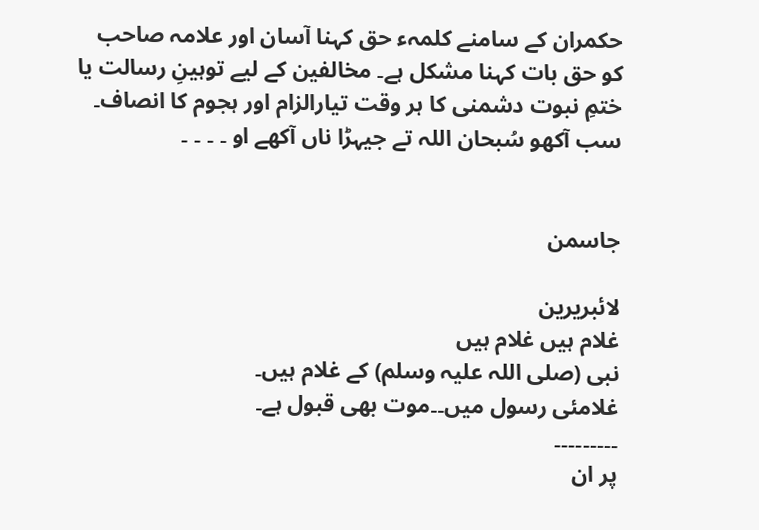حکمران کے سامنے کلمہء حق کہنا آسان اور علامہ صاحب کو حق بات کہنا مشکل ہے۔ مخالفین کے لیے توہینِ رسالت یا ختمِ نبوت دشمنی کا ہر وقت تیارالزام اور ہجوم کا انصاف۔ سب آکھو سُبحان اللہ تے جیہڑا ناں آکھے او ۔ ۔ ۔ ۔


جاسمن

لائبریرین
غلام ہیں غلام ہیں
نبی (صلی اللہ علیہ وسلم) کے غلام ہیں۔
غلامئی رسول میں۔۔موت بھی قبول ہے۔
۔۔۔۔۔۔۔۔۔
پر ان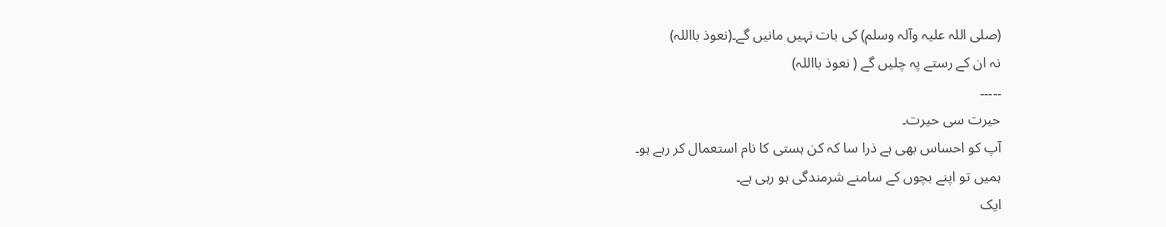(صلی اللہ علیہ وآلہ وسلم) کی بات نہیں مانیں گے۔(نعوذ بااللہ)
نہ ان کے رستے پہ چلیں گے ( نعوذ بااللہ)
۔۔۔۔۔
حیرت سی حیرت۔
آپ کو احساس بھی ہے ذرا سا کہ کن ہستی کا نام استعمال کر رہے ہو۔
ہمیں تو اپنے بچوں کے سامنے شرمندگی ہو رہی ہے۔
ایک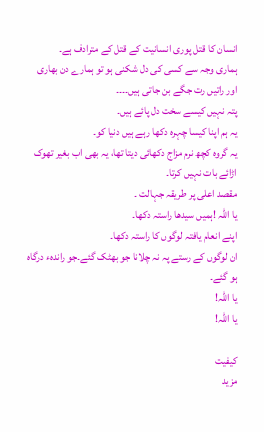انسان کا قتل پوری انسانیت کے قتل کے مترادف ہے۔
ہماری وجہ سے کسی کی دل شکنی ہو تو ہمارے دن بھاری اور راتیں رت جگے بن جاتی ہیں۔۔۔۔
پتہ نہیں کیسے سخت دل پائے ہیں۔
یہ ہم اپنا کیسا چہرہ دکھا رہے ہیں دنیا کو۔
یہ گروہ کچھ نرم مزاج دکھائی دیتا تھا، یہ بھی اب بغیر تھوک اڑائے بات نہیں کرتا۔
مقصد اعلی پر طریقہ جہالت ۔
یا اللہ !ہمیں سیدھا راستہ دکھا۔
اپنے انعام یافتہ لوگوں کا راستہ دکھا۔
ان لوگوں کے رستے پہ نہ چلانا جو بھٹک گئے۔جو راندہء درگاہ ہو گئے۔
یا اللہ!
یا اللہ!

کیفیت
مزید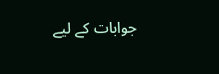جوابات کے لیے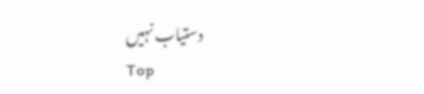دستیاب نہیں
Top